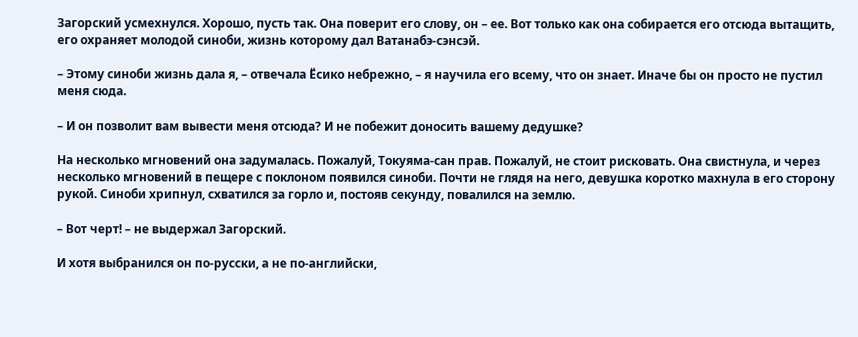Загорский усмехнулся. Хорошо, пусть так. Она поверит его слову, он – ее. Вот только как она собирается его отсюда вытащить, его охраняет молодой синоби, жизнь которому дал Ватанабэ-сэнсэй.

– Этому синоби жизнь дала я, – отвечала Ёсико небрежно, – я научила его всему, что он знает. Иначе бы он просто не пустил меня сюда.

– И он позволит вам вывести меня отсюда? И не побежит доносить вашему дедушке?

На несколько мгновений она задумалась. Пожалуй, Токуяма-сан прав. Пожалуй, не стоит рисковать. Она свистнула, и через несколько мгновений в пещере с поклоном появился синоби. Почти не глядя на него, девушка коротко махнула в его сторону рукой. Синоби хрипнул, схватился за горло и, постояв секунду, повалился на землю.

– Вот черт! – не выдержал Загорский.

И хотя выбранился он по-русски, а не по-английски,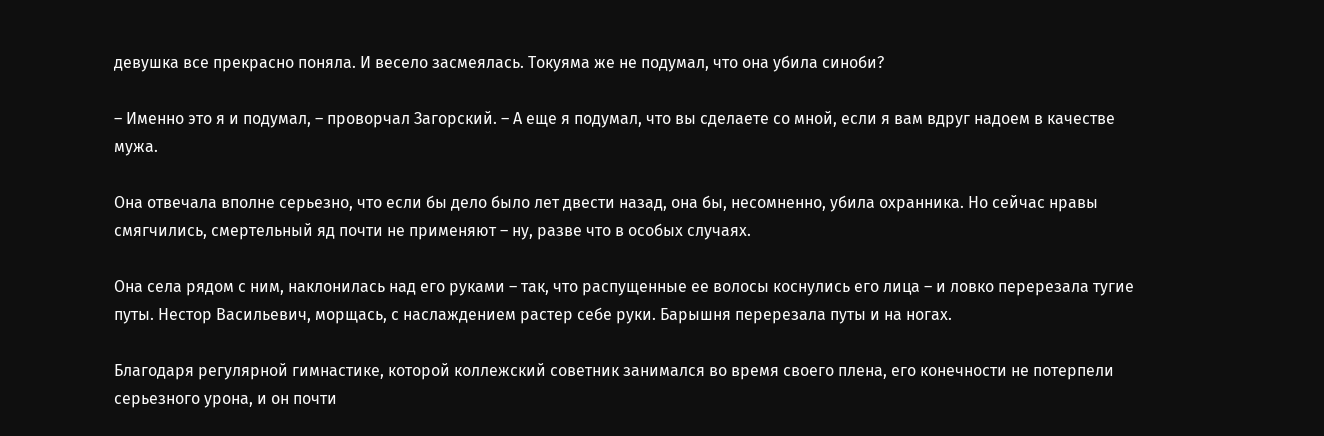девушка все прекрасно поняла. И весело засмеялась. Токуяма же не подумал, что она убила синоби?

– Именно это я и подумал, – проворчал Загорский. – А еще я подумал, что вы сделаете со мной, если я вам вдруг надоем в качестве мужа.

Она отвечала вполне серьезно, что если бы дело было лет двести назад, она бы, несомненно, убила охранника. Но сейчас нравы смягчились, смертельный яд почти не применяют – ну, разве что в особых случаях.

Она села рядом с ним, наклонилась над его руками – так, что распущенные ее волосы коснулись его лица – и ловко перерезала тугие путы. Нестор Васильевич, морщась, с наслаждением растер себе руки. Барышня перерезала путы и на ногах.

Благодаря регулярной гимнастике, которой коллежский советник занимался во время своего плена, его конечности не потерпели серьезного урона, и он почти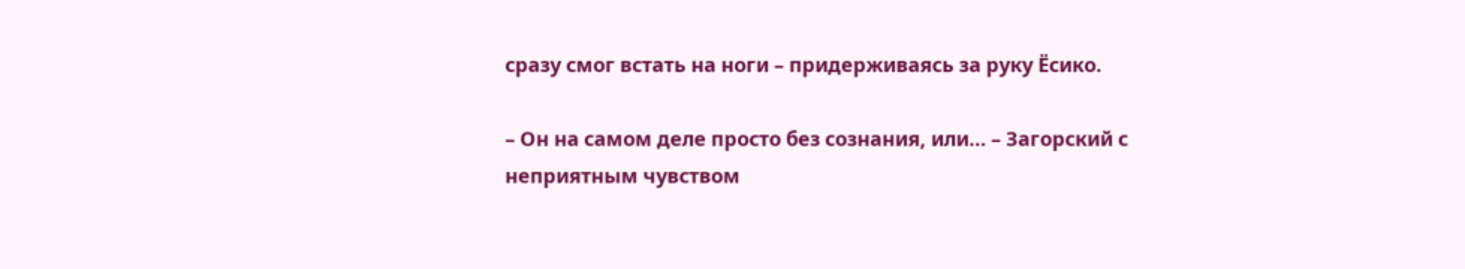сразу смог встать на ноги – придерживаясь за руку Ёсико.

– Он на самом деле просто без сознания, или… – Загорский с неприятным чувством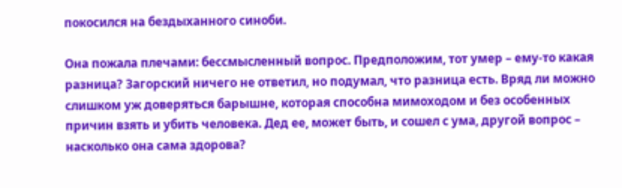покосился на бездыханного синоби.

Она пожала плечами: бессмысленный вопрос. Предположим, тот умер – ему-то какая разница? Загорский ничего не ответил, но подумал, что разница есть. Вряд ли можно слишком уж доверяться барышне, которая способна мимоходом и без особенных причин взять и убить человека. Дед ее, может быть, и сошел с ума, другой вопрос – насколько она сама здорова?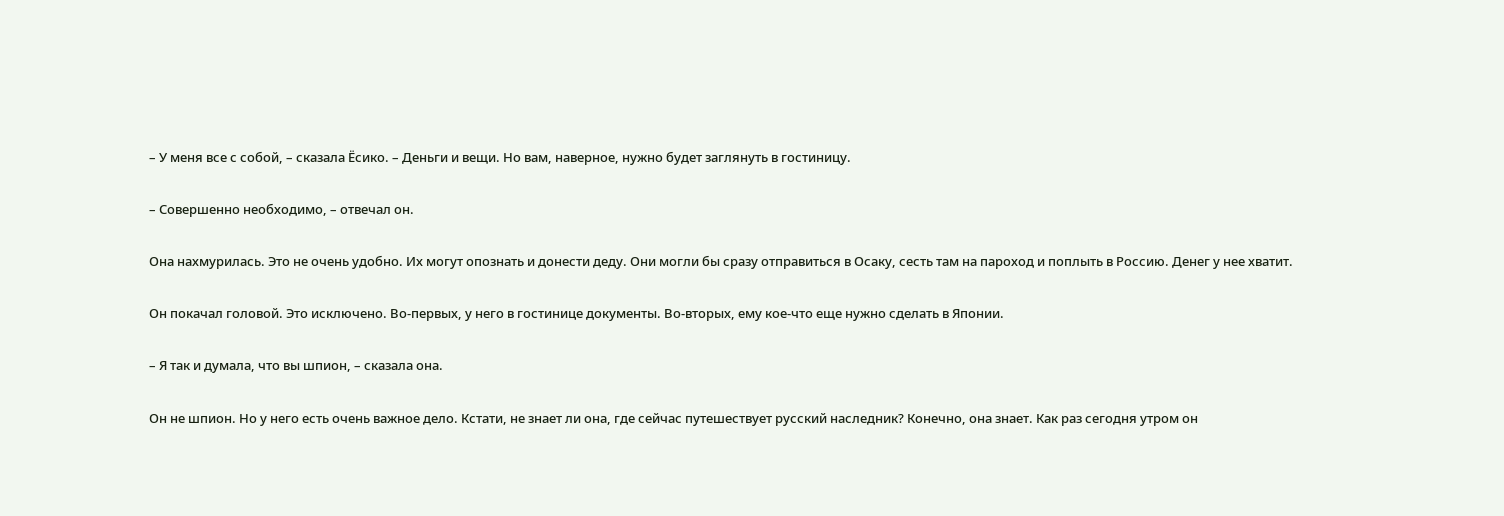– У меня все с собой, – сказала Ёсико. – Деньги и вещи. Но вам, наверное, нужно будет заглянуть в гостиницу.

– Совершенно необходимо, – отвечал он.

Она нахмурилась. Это не очень удобно. Их могут опознать и донести деду. Они могли бы сразу отправиться в Осаку, сесть там на пароход и поплыть в Россию. Денег у нее хватит.

Он покачал головой. Это исключено. Во-первых, у него в гостинице документы. Во-вторых, ему кое-что еще нужно сделать в Японии.

– Я так и думала, что вы шпион, – сказала она.

Он не шпион. Но у него есть очень важное дело. Кстати, не знает ли она, где сейчас путешествует русский наследник? Конечно, она знает. Как раз сегодня утром он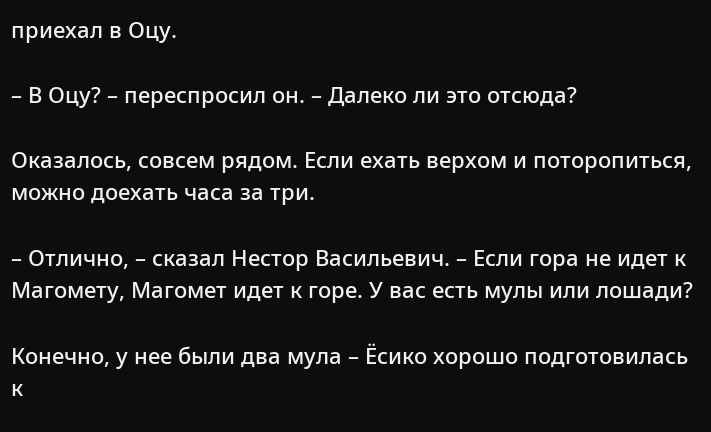приехал в Оцу.

– В Оцу? – переспросил он. – Далеко ли это отсюда?

Оказалось, совсем рядом. Если ехать верхом и поторопиться, можно доехать часа за три.

– Отлично, – сказал Нестор Васильевич. – Если гора не идет к Магомету, Магомет идет к горе. У вас есть мулы или лошади?

Конечно, у нее были два мула – Ёсико хорошо подготовилась к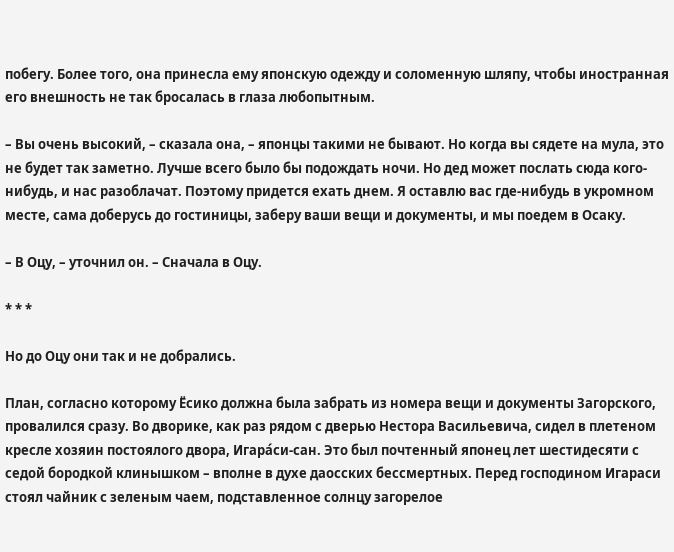побегу. Более того, она принесла ему японскую одежду и соломенную шляпу, чтобы иностранная его внешность не так бросалась в глаза любопытным.

– Вы очень высокий, – сказала она, – японцы такими не бывают. Но когда вы сядете на мула, это не будет так заметно. Лучше всего было бы подождать ночи. Но дед может послать сюда кого-нибудь, и нас разоблачат. Поэтому придется ехать днем. Я оставлю вас где-нибудь в укромном месте, сама доберусь до гостиницы, заберу ваши вещи и документы, и мы поедем в Осаку.

– В Оцу, – уточнил он. – Сначала в Оцу.

* * *

Но до Оцу они так и не добрались.

План, согласно которому Ёсико должна была забрать из номера вещи и документы Загорского, провалился сразу. Во дворике, как раз рядом с дверью Нестора Васильевича, сидел в плетеном кресле хозяин постоялого двора, Игара́си-сан. Это был почтенный японец лет шестидесяти с седой бородкой клинышком – вполне в духе даосских бессмертных. Перед господином Игараси стоял чайник с зеленым чаем, подставленное солнцу загорелое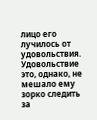лицо его лучилось от удовольствия. Удовольствие это, однако, не мешало ему зорко следить за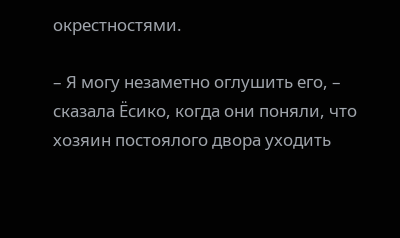окрестностями.

– Я могу незаметно оглушить его, – сказала Ёсико, когда они поняли, что хозяин постоялого двора уходить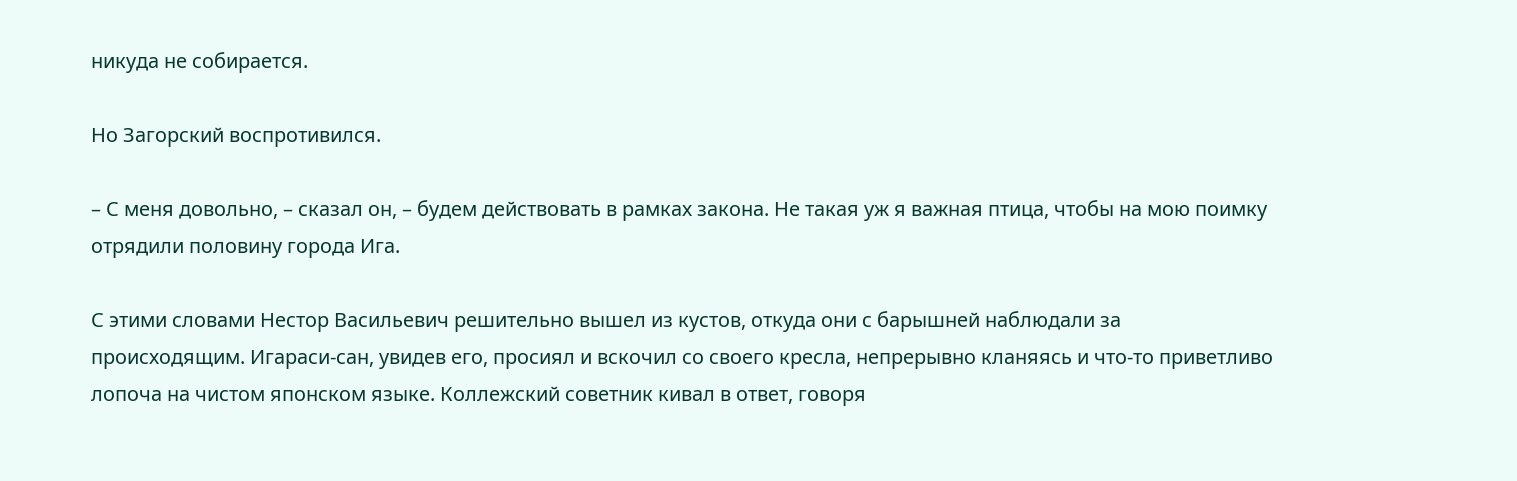никуда не собирается.

Но Загорский воспротивился.

– С меня довольно, – сказал он, – будем действовать в рамках закона. Не такая уж я важная птица, чтобы на мою поимку отрядили половину города Ига.

С этими словами Нестор Васильевич решительно вышел из кустов, откуда они с барышней наблюдали за происходящим. Игараси-сан, увидев его, просиял и вскочил со своего кресла, непрерывно кланяясь и что-то приветливо лопоча на чистом японском языке. Коллежский советник кивал в ответ, говоря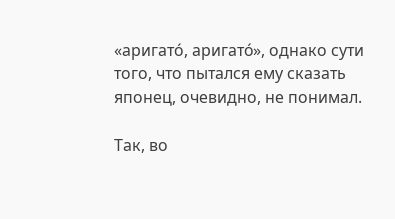«аригато́, аригато́», однако сути того, что пытался ему сказать японец, очевидно, не понимал.

Так, во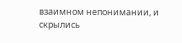взаимном непонимании, и скрылись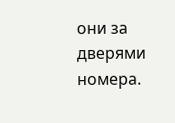они за дверями номера.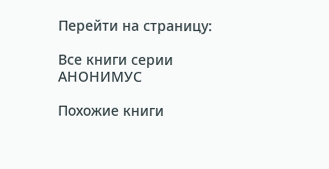Перейти на страницу:

Все книги серии АНОНИМУС

Похожие книги